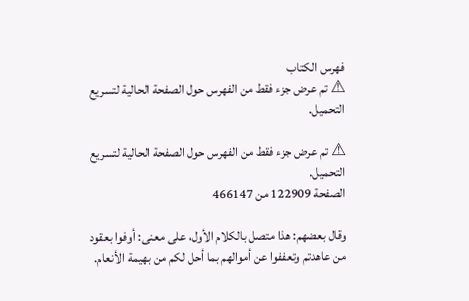فهرس الكتاب
⚠ تم عرض جزء فقط من الفهرس حول الصفحة الحالية لتسريع التحميل.

⚠ تم عرض جزء فقط من الفهرس حول الصفحة الحالية لتسريع التحميل.
الصفحة 122909 من 466147

وقال بعضهم: هذا متصل بالكلام الأول، على معنى: أوفوا بعقود من عاهدتم وتعففوا عن أموالهم بما أحل لكم من بهيمة الأنعام.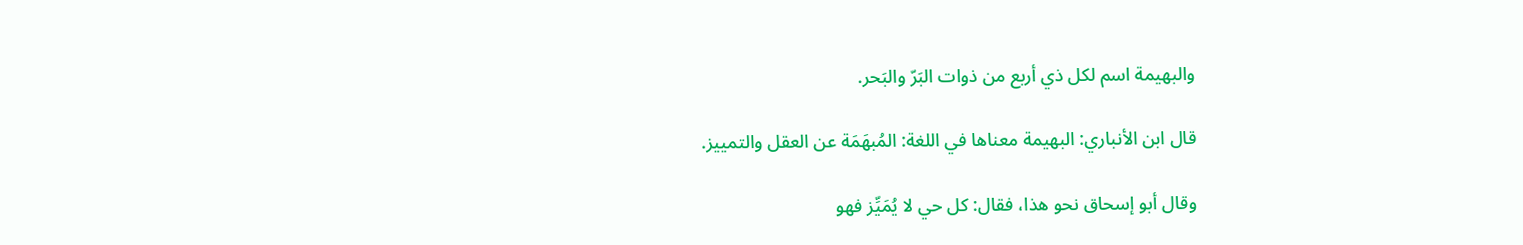والبهيمة اسم لكل ذي أربع من ذوات البَرّ والبَحر.

قال ابن الأنباري: البهيمة معناها في اللغة: المُبهَمَة عن العقل والتمييز.

وقال أبو إسحاق نحو هذا، فقال: كل حي لا يُمَيِّز فهو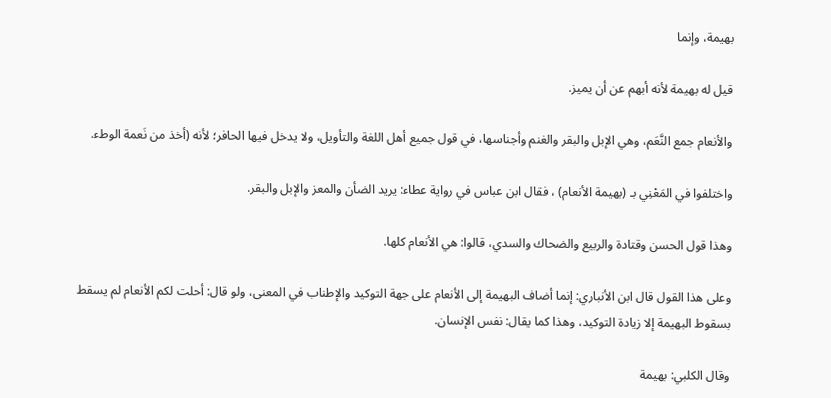بهيمة، وإنما

قيل له بهيمة لأنه أبهم عن أن يميز.

والأنعام جمع النَّعَم، وهي الإبل والبقر والغنم وأجناسها، في قول جميع أهل اللغة والتأويل، ولا يدخل فيها الحافر؛ لأنه (أخذ من نَعمة الوطء.

واختلفوا في المَعْنِي بـ (بهيمة الأنعام) ، فقال ابن عباس في رواية عطاء: يريد الضأن والمعز والإبل والبقر.

وهذا قول الحسن وقتادة والربيع والضحاك والسدي، قالوا: هي الأنعام كلها.

وعلى هذا القول قال ابن الأنباري: إنما أضاف البهيمة إلى الأنعام على جهة التوكيد والإطناب في المعنى، ولو قال: أحلت لكم الأنعام لم يسقط بسقوط البهيمة إلا زيادة التوكيد، وهذا كما يقال: نفس الإنسان.

وقال الكلبي: بهيمة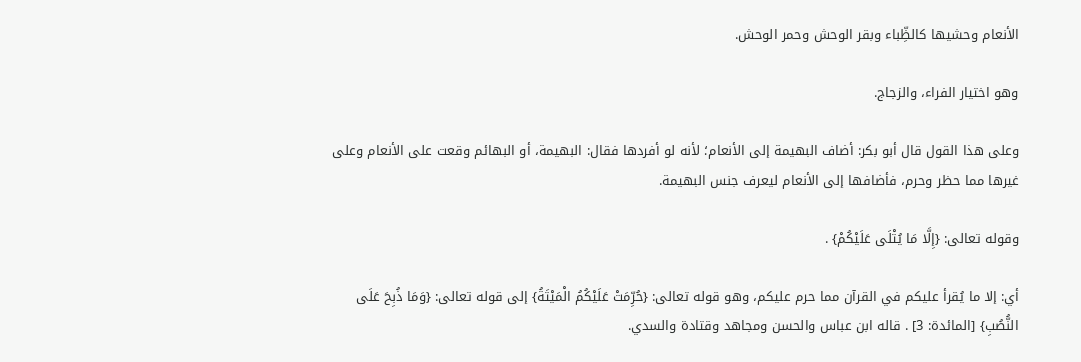الأنعام وحشيها كالظِّباء وبقر الوحش وحمر الوحش.

وهو اختيار الفراء، والزجاج.

وعلى هذا القول قال أبو بكر: أضاف البهيمة إلى الأنعام؛ لأنه لو أفردها فقال: البهيمة، أو البهائم وقعت على الأنعام وعلى غيرها مما حظر وحرم، فأضافها إلى الأنعام ليعرف جنس البهيمة.

وقوله تعالى: {إِلَّا مَا يُتْلَى عَلَيْكُمْ} .

أي: إلا ما يُقرأ عليكم في القرآن مما حرم عليكم، وهو قوله تعالى: {حُرِّمَتْ عَلَيْكُمُ الْمَيْتَةُ} إلى قوله تعالى: {وَمَا ذُبِحَ عَلَى النُّصُبِ} [المائدة: 3] . قاله ابن عباس والحسن ومجاهد وقتادة والسدي.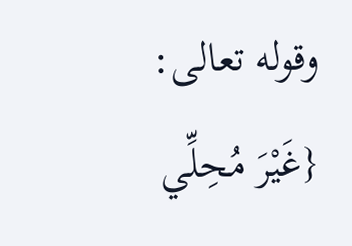وقوله تعالى: {غَيْرَ مُحِلِّي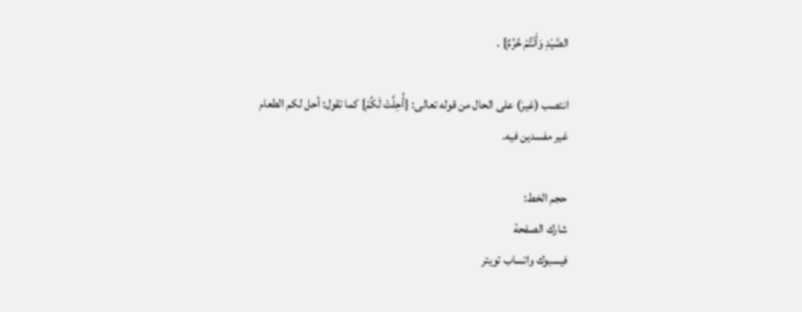الصَّيْدِ وَأَنْتُمْ حُرُمٌ} .

انتصب (غيرَ) على الحال من قوله تعالى: {أُحِلَّتْ لَكُمْ} كما تقول: أحل لكم الطعام غير مفسدين فيه.

حجم الخط:
شارك الصفحة
فيسبوك واتساب تويتر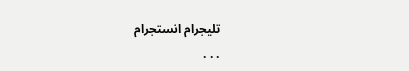تليجرام انستجرام
. . .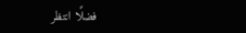فضلًا انتظر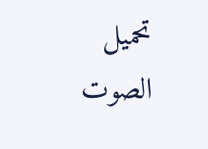تحميل الصوت